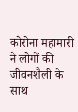कोरोना महामारी ने लोगों की जीवनशैली के साथ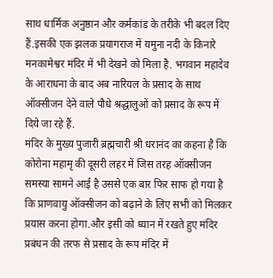साथ धार्मिक अनुष्ठान और कर्मकांड के तरीके भी बदल दिए हैं.इसकी एक झलक प्रयागराज में यमुना नदी के किनारे मनकामेश्वर मंदिर में भी देखने को मिला है. भगवान महादेव के आराधना के बाद अब नारियल के प्रसाद के साथ ऑक्सीजन देने वाले पौधे श्रद्धालुओं को प्रसाद के रूप में दिये जा रहे हैं.
मंदिर के मुख्य पुजारी ब्रह्मचारी श्री धरानंद का कहना है कि कोरोना महामृ की दूसरी लहर में जिस तरह ऑक्सीजन समस्या सामने आई है उससे एक बार फिर साफ हो गया है कि प्राणवायु ऑक्सीजन को बढ़ाने के लिए सभी को मिलकर प्रयास करना होगा.और इसी को ध्यान में रखते हुए मंदिर प्रबंधन की तरफ से प्रसाद के रूप मंदिर में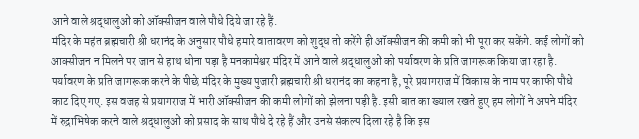आने वाले श्रद्धालुओं को ऑक्सीजन वाले पौधे दिये जा रहे हैं.
मंदिर के महंत ब्रह्मचारी श्री धरानंद के अनुसार पौधे हमारे वातावरण को शुद्ध तो करेंगे ही ऑक्सीजन की कमी को भी पूरा कर सकेंगे. कई लोगों को आक्सीजन न मिलने पर जान से हाथ धोना पड़ा है मनकामेश्वर मंदिर में आने वाले श्रद्धालुओं को पर्यावरण के प्रति जागरूक किया जा रहा है.
पर्यावरण के प्रति जागरूक करने के पीछे मंदिर के मुख्य पुजारी ब्रह्मचारी श्री धरानंद का कहना है, पूरे प्रयागराज में विकास के नाम पर काफी पौधे काट दिए गए. इस वजह से प्रयागराज में भारी ऑक्सीजन की कमी लोगों को झेलना पड़ी है. इसी बात का ख्याल रखते हुए हम लोगों ने अपने मंदिर में रुद्राभिषेक करने वाले श्रद्धालुओं को प्रसाद के साथ पौधे दे रहे हैं और उनसे संकल्प दिला रहे है कि इस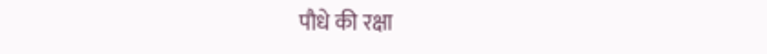पौधे की रक्षा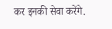कर इनकी सेवा करेंगे.